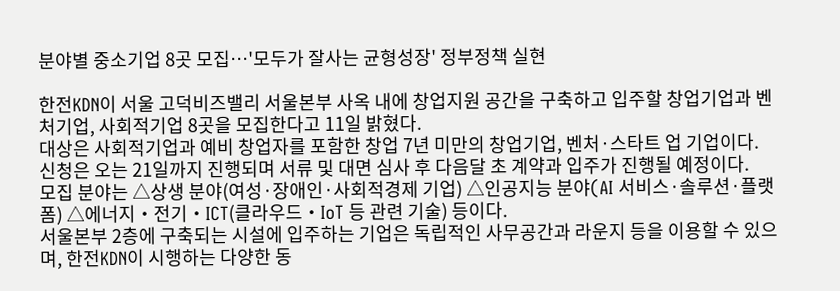분야별 중소기업 8곳 모집…'모두가 잘사는 균형성장' 정부정책 실현

한전KDN이 서울 고덕비즈밸리 서울본부 사옥 내에 창업지원 공간을 구축하고 입주할 창업기업과 벤처기업, 사회적기업 8곳을 모집한다고 11일 밝혔다.
대상은 사회적기업과 예비 창업자를 포함한 창업 7년 미만의 창업기업, 벤처·스타트 업 기업이다. 신청은 오는 21일까지 진행되며 서류 및 대면 심사 후 다음달 초 계약과 입주가 진행될 예정이다.
모집 분야는 △상생 분야(여성·장애인·사회적경제 기업) △인공지능 분야(AI 서비스·솔루션·플랫폼) △에너지・전기・ICT(클라우드・IoT 등 관련 기술) 등이다.
서울본부 2층에 구축되는 시설에 입주하는 기업은 독립적인 사무공간과 라운지 등을 이용할 수 있으며, 한전KDN이 시행하는 다양한 동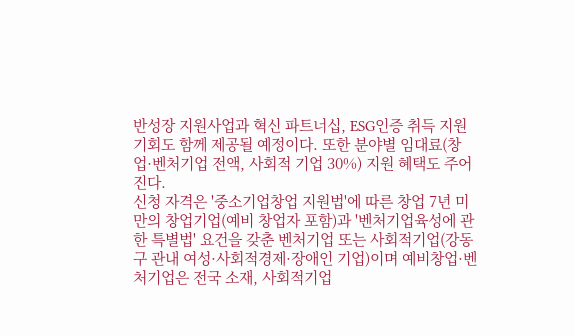반성장 지원사업과 혁신 파트너십, ESG인증 취득 지원 기회도 함께 제공될 예정이다. 또한 분야별 임대료(창업·벤처기업 전액, 사회적 기업 30%) 지원 혜택도 주어진다.
신청 자격은 '중소기업창업 지원법'에 따른 창업 7년 미만의 창업기업(예비 창업자 포함)과 '벤처기업육성에 관한 특별법' 요건을 갖춘 벤처기업 또는 사회적기업(강동구 관내 여성·사회적경제·장애인 기업)이며 예비창업·벤처기업은 전국 소재, 사회적기업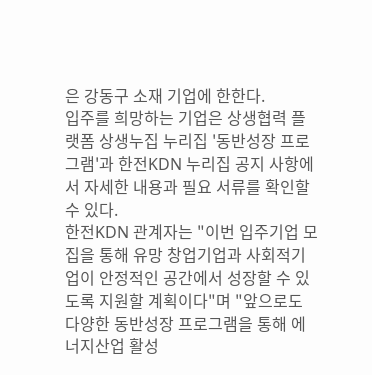은 강동구 소재 기업에 한한다.
입주를 희망하는 기업은 상생협력 플랫폼 상생누집 누리집 '동반성장 프로그램'과 한전KDN 누리집 공지 사항에서 자세한 내용과 필요 서류를 확인할 수 있다.
한전KDN 관계자는 "이번 입주기업 모집을 통해 유망 창업기업과 사회적기업이 안정적인 공간에서 성장할 수 있도록 지원할 계획이다"며 "앞으로도 다양한 동반성장 프로그램을 통해 에너지산업 활성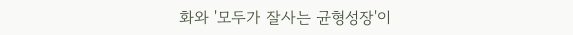화와 '모두가 잘사는 균형성장'이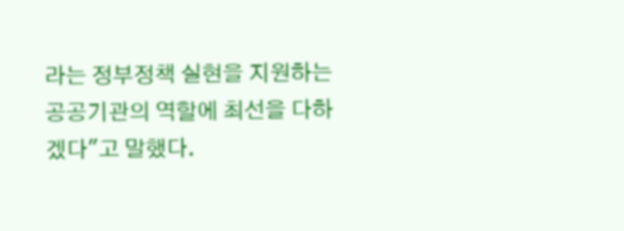라는 정부정책 실현을 지원하는 공공기관의 역할에 최선을 다하겠다"고 말했다.